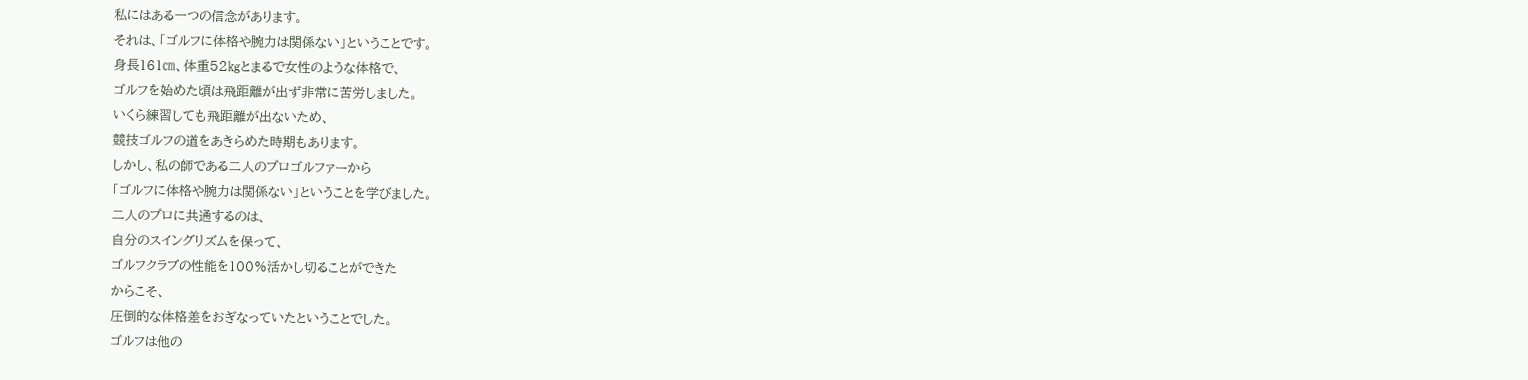私にはある一つの信念があります。
それは、「ゴルフに体格や腕力は関係ない」ということです。
身長161㎝、体重52㎏とまるで女性のような体格で、
ゴルフを始めた頃は飛距離が出ず非常に苦労しました。
いくら練習しても飛距離が出ないため、
競技ゴルフの道をあきらめた時期もあります。
しかし、私の師である二人のプロゴルファーから
「ゴルフに体格や腕力は関係ない」ということを学びました。
二人のプロに共通するのは、
自分のスイングリズムを保って、
ゴルフクラブの性能を100%活かし切ることができた
からこそ、
圧倒的な体格差をおぎなっていたということでした。
ゴルフは他の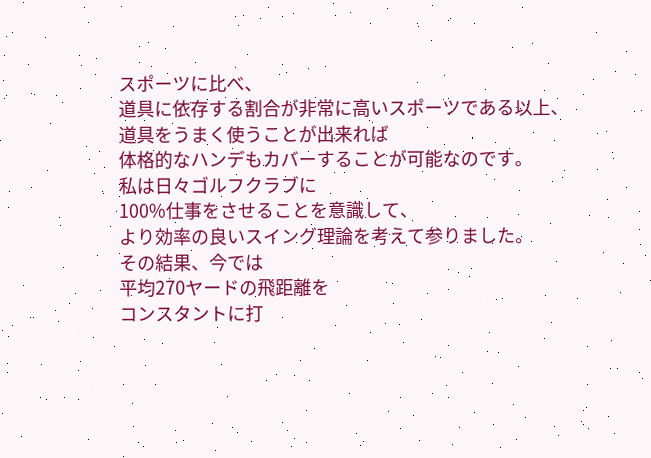スポーツに比べ、
道具に依存する割合が非常に高いスポーツである以上、
道具をうまく使うことが出来れば
体格的なハンデもカバーすることが可能なのです。
私は日々ゴルフクラブに
100%仕事をさせることを意識して、
より効率の良いスイング理論を考えて参りました。
その結果、今では
平均270ヤードの飛距離を
コンスタントに打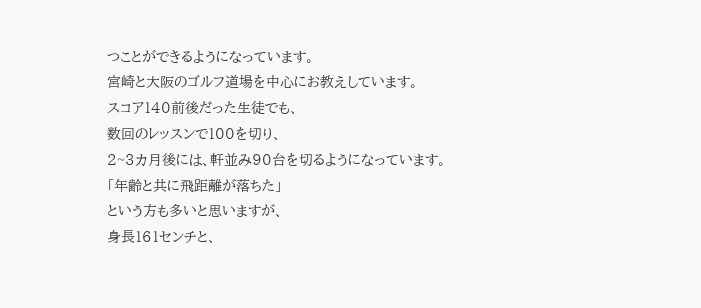つことができるようになっています。
宮崎と大阪のゴルフ道場を中心にお教えしています。
スコア140前後だった生徒でも、
数回のレッスンで100を切り、
2~3カ月後には、軒並み90台を切るようになっています。
「年齢と共に飛距離が落ちた」
という方も多いと思いますが、
身長161センチと、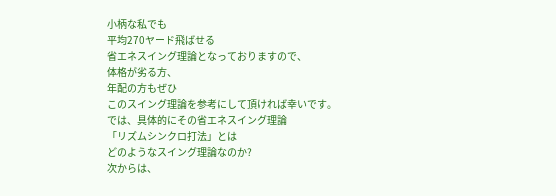小柄な私でも
平均270ヤード飛ばせる
省エネスイング理論となっておりますので、
体格が劣る方、
年配の方もぜひ
このスイング理論を参考にして頂ければ幸いです。
では、具体的にその省エネスイング理論
「リズムシンクロ打法」とは
どのようなスイング理論なのか?
次からは、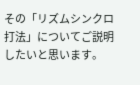その「リズムシンクロ打法」についてご説明したいと思います。